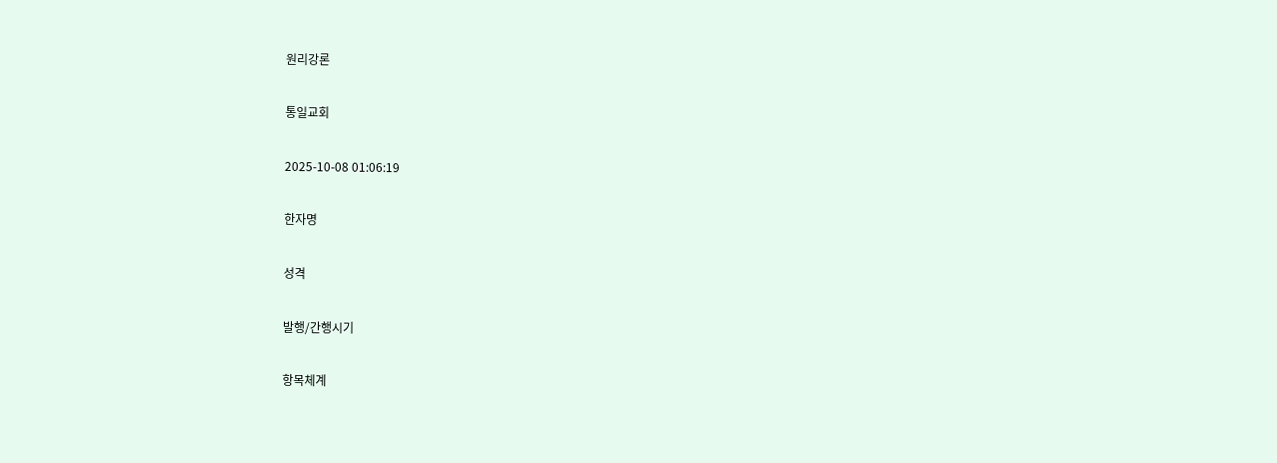원리강론

통일교회

2025-10-08 01:06:19

한자명

성격

발행/간행시기

항목체계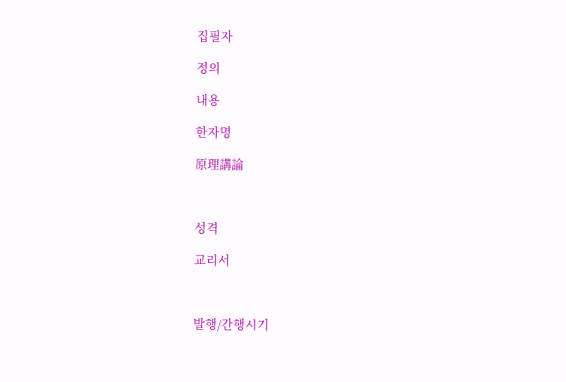집필자

정의

내용

한자명

原理講論



성격

교리서



발행/간행시기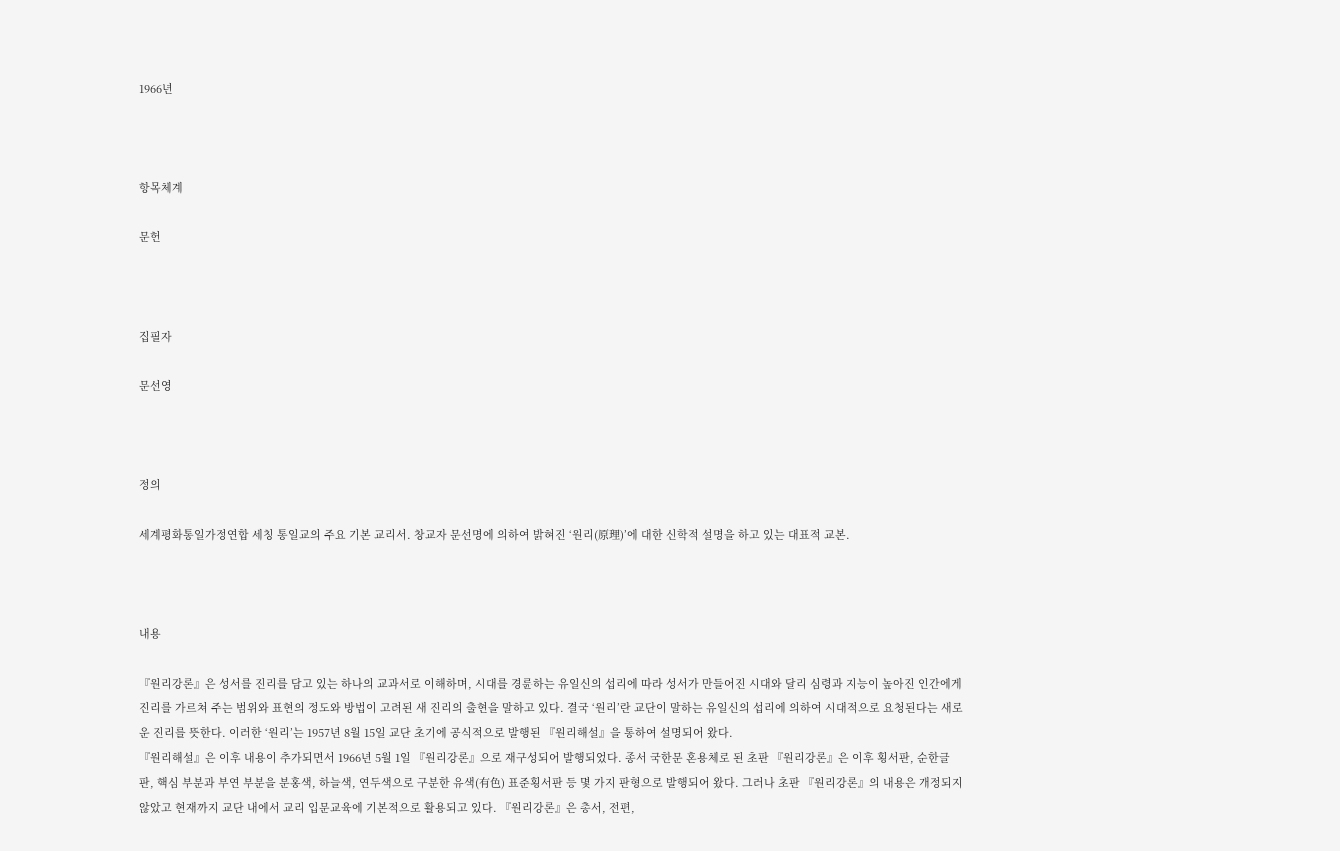1966년



항목체계

문헌



집필자

문선영



정의

세계평화통일가정연합 세칭 통일교의 주요 기본 교리서. 창교자 문선명에 의하여 밝혀진 ‘원리(原理)’에 대한 신학적 설명을 하고 있는 대표적 교본.



내용

『원리강론』은 성서를 진리를 담고 있는 하나의 교과서로 이해하며, 시대를 경륜하는 유일신의 섭리에 따라 성서가 만들어진 시대와 달리 심령과 지능이 높아진 인간에게 진리를 가르쳐 주는 범위와 표현의 정도와 방법이 고려된 새 진리의 출현을 말하고 있다. 결국 ‘원리’란 교단이 말하는 유일신의 섭리에 의하여 시대적으로 요청된다는 새로운 진리를 뜻한다. 이러한 ‘원리’는 1957년 8월 15일 교단 초기에 공식적으로 발행된 『원리해설』을 통하여 설명되어 왔다.
『원리해설』은 이후 내용이 추가되면서 1966년 5월 1일 『원리강론』으로 재구성되어 발행되었다. 종서 국한문 혼용체로 된 초판 『원리강론』은 이후 횡서판, 순한글판, 핵심 부분과 부연 부분을 분홍색, 하늘색, 연두색으로 구분한 유색(有色) 표준횡서판 등 몇 가지 판형으로 발행되어 왔다. 그러나 초판 『원리강론』의 내용은 개정되지 않았고 현재까지 교단 내에서 교리 입문교육에 기본적으로 활용되고 있다. 『원리강론』은 총서, 전편,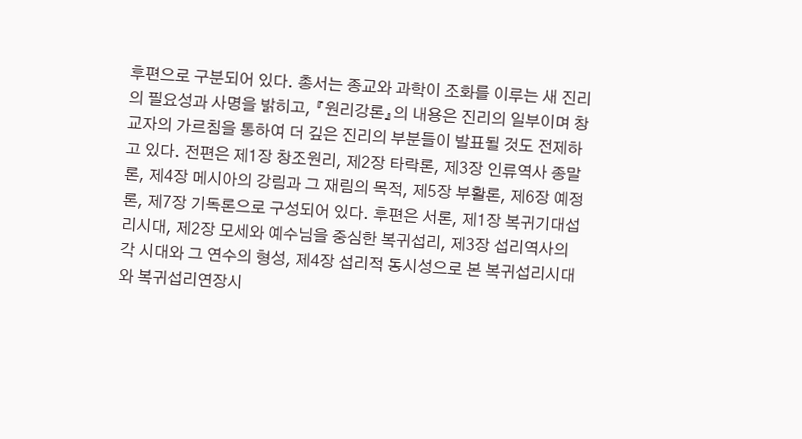후편으로 구분되어 있다. 총서는 종교와 과학이 조화를 이루는 새 진리의 필요성과 사명을 밝히고, 『원리강론』의 내용은 진리의 일부이며 창교자의 가르침을 통하여 더 깊은 진리의 부분들이 발표될 것도 전제하고 있다. 전편은 제1장 창조원리, 제2장 타락론, 제3장 인류역사 종말론, 제4장 메시아의 강림과 그 재림의 목적, 제5장 부활론, 제6장 예정론, 제7장 기독론으로 구성되어 있다. 후편은 서론, 제1장 복귀기대섭리시대, 제2장 모세와 예수님을 중심한 복귀섭리, 제3장 섭리역사의 각 시대와 그 연수의 형성, 제4장 섭리적 동시성으로 본 복귀섭리시대와 복귀섭리연장시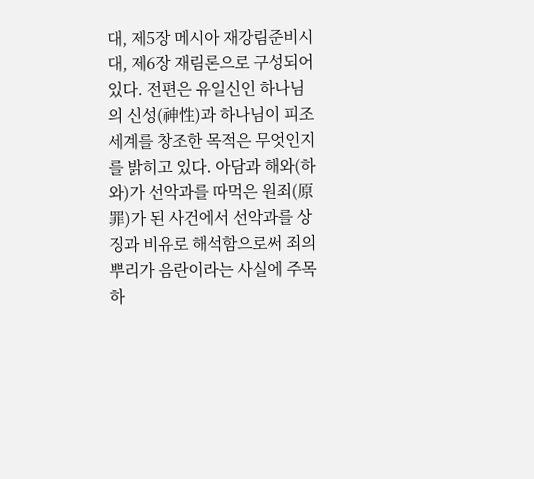대, 제5장 메시아 재강림준비시대, 제6장 재림론으로 구성되어 있다. 전편은 유일신인 하나님의 신성(神性)과 하나님이 피조세계를 창조한 목적은 무엇인지를 밝히고 있다. 아담과 해와(하와)가 선악과를 따먹은 원죄(原罪)가 된 사건에서 선악과를 상징과 비유로 해석함으로써 죄의 뿌리가 음란이라는 사실에 주목하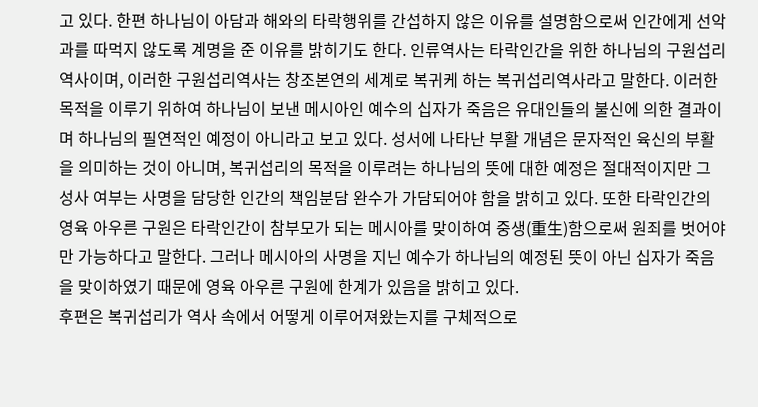고 있다. 한편 하나님이 아담과 해와의 타락행위를 간섭하지 않은 이유를 설명함으로써 인간에게 선악과를 따먹지 않도록 계명을 준 이유를 밝히기도 한다. 인류역사는 타락인간을 위한 하나님의 구원섭리역사이며, 이러한 구원섭리역사는 창조본연의 세계로 복귀케 하는 복귀섭리역사라고 말한다. 이러한 목적을 이루기 위하여 하나님이 보낸 메시아인 예수의 십자가 죽음은 유대인들의 불신에 의한 결과이며 하나님의 필연적인 예정이 아니라고 보고 있다. 성서에 나타난 부활 개념은 문자적인 육신의 부활을 의미하는 것이 아니며, 복귀섭리의 목적을 이루려는 하나님의 뜻에 대한 예정은 절대적이지만 그 성사 여부는 사명을 담당한 인간의 책임분담 완수가 가담되어야 함을 밝히고 있다. 또한 타락인간의 영육 아우른 구원은 타락인간이 참부모가 되는 메시아를 맞이하여 중생(重生)함으로써 원죄를 벗어야만 가능하다고 말한다. 그러나 메시아의 사명을 지닌 예수가 하나님의 예정된 뜻이 아닌 십자가 죽음을 맞이하였기 때문에 영육 아우른 구원에 한계가 있음을 밝히고 있다.
후편은 복귀섭리가 역사 속에서 어떻게 이루어져왔는지를 구체적으로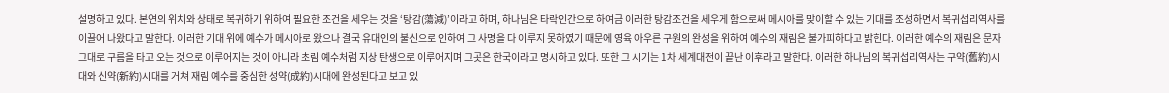설명하고 있다. 본연의 위치와 상태로 복귀하기 위하여 필요한 조건을 세우는 것을 ‘탕감(蕩減)’이라고 하며, 하나님은 타락인간으로 하여금 이러한 탕감조건을 세우게 함으로써 메시아를 맞이할 수 있는 기대를 조성하면서 복귀섭리역사를 이끌어 나왔다고 말한다. 이러한 기대 위에 예수가 메시아로 왔으나 결국 유대인의 불신으로 인하여 그 사명을 다 이루지 못하였기 때문에 영육 아우른 구원의 완성을 위하여 예수의 재림은 불가피하다고 밝힌다. 이러한 예수의 재림은 문자 그대로 구름을 타고 오는 것으로 이루어지는 것이 아니라 초림 예수처럼 지상 탄생으로 이루어지며 그곳은 한국이라고 명시하고 있다. 또한 그 시기는 1차 세계대전이 끝난 이후라고 말한다. 이러한 하나님의 복귀섭리역사는 구약(舊約)시대와 신약(新約)시대를 거쳐 재림 예수를 중심한 성약(成約)시대에 완성된다고 보고 있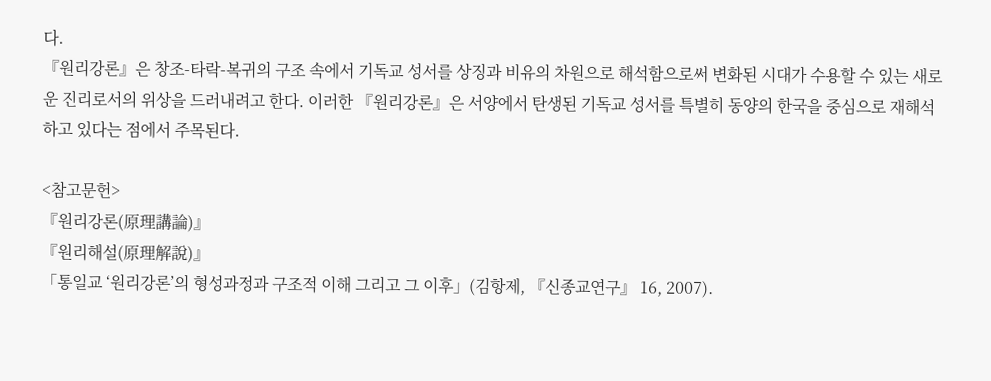다.
『원리강론』은 창조-타락-복귀의 구조 속에서 기독교 성서를 상징과 비유의 차원으로 해석함으로써 변화된 시대가 수용할 수 있는 새로운 진리로서의 위상을 드러내려고 한다. 이러한 『원리강론』은 서양에서 탄생된 기독교 성서를 특별히 동양의 한국을 중심으로 재해석하고 있다는 점에서 주목된다.

<참고문헌>
『원리강론(原理講論)』
『원리해설(原理解說)』
「통일교 ‘원리강론’의 형성과정과 구조적 이해 그리고 그 이후」(김항제, 『신종교연구』 16, 2007).